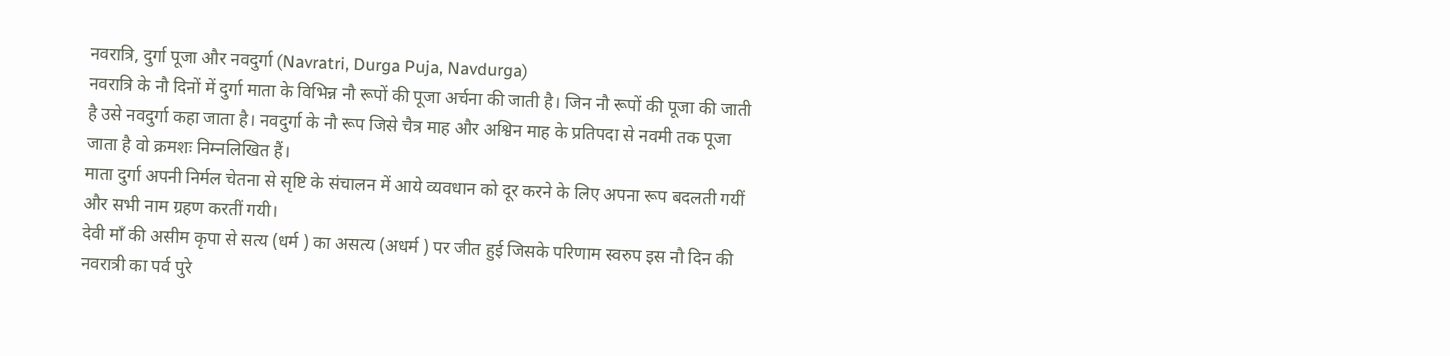नवरात्रि, दुर्गा पूजा और नवदुर्गा (Navratri, Durga Puja, Navdurga)
नवरात्रि के नौ दिनों में दुर्गा माता के विभिन्न नौ रूपों की पूजा अर्चना की जाती है। जिन नौ रूपों की पूजा की जाती है उसे नवदुर्गा कहा जाता है। नवदुर्गा के नौ रूप जिसे चैत्र माह और अश्विन माह के प्रतिपदा से नवमी तक पूजा जाता है वो क्रमशः निम्नलिखित हैं।
माता दुर्गा अपनी निर्मल चेतना से सृष्टि के संचालन में आये व्यवधान को दूर करने के लिए अपना रूप बदलती गयीं और सभी नाम ग्रहण करतीं गयी।
देवी माँ की असीम कृपा से सत्य (धर्म ) का असत्य (अधर्म ) पर जीत हुई जिसके परिणाम स्वरुप इस नौ दिन की नवरात्री का पर्व पुरे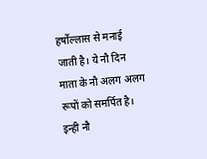हर्षोल्लास से मनाई जाती है। ये नौ दिन माता के नौ अलग अलग रूपों को समर्पित है। इन्ही नौ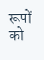रूपों को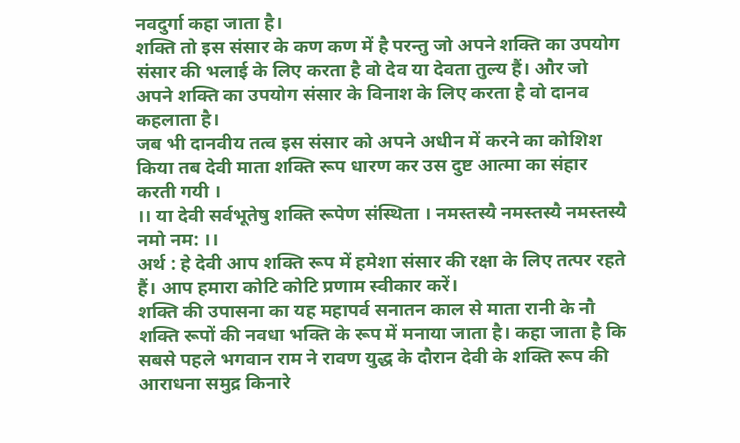नवदुर्गा कहा जाता है।
शक्ति तो इस संसार के कण कण में है परन्तु जो अपने शक्ति का उपयोग संसार की भलाई के लिए करता है वो देव या देवता तुल्य हैं। और जो अपने शक्ति का उपयोग संसार के विनाश के लिए करता है वो दानव कहलाता है।
जब भी दानवीय तत्व इस संसार को अपने अधीन में करने का कोशिश किया तब देवी माता शक्ति रूप धारण कर उस दुष्ट आत्मा का संहार करती गयी ।
।। या देवी सर्वभूतेषु शक्ति रूपेण संस्थिता । नमस्तस्यै नमस्तस्यै नमस्तस्यै नमो नम: ।।
अर्थ : हे देवी आप शक्ति रूप में हमेशा संसार की रक्षा के लिए तत्पर रहते हैं। आप हमारा कोटि कोटि प्रणाम स्वीकार करें।
शक्ति की उपासना का यह महापर्व सनातन काल से माता रानी के नौ शक्ति रूपों की नवधा भक्ति के रूप में मनाया जाता है। कहा जाता है कि सबसे पहले भगवान राम ने रावण युद्ध के दौरान देवी के शक्ति रूप की आराधना समुद्र किनारे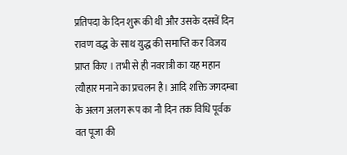प्रतिपदा के दिन शुरू की थी और उसके दसवें दिन रावण वद्ध के साथ युद्ध की समाप्ति कर विजय प्राप्त किए । तभी से ही नवरात्री का यह महान त्यौहार मनाने का प्रचलन है। आदि शक्ति जगदम्बा के अलग अलग रूप का नौ दिन तक विधि पूर्वक वत पूजा की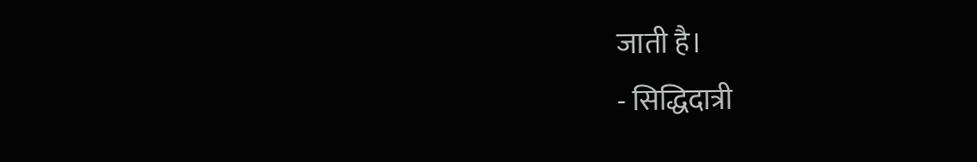जाती है।
- सिद्धिदात्री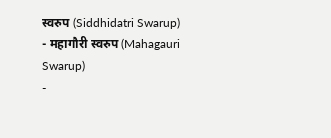स्वरुप (Siddhidatri Swarup)
- महागौरी स्वरुप (Mahagauri Swarup)
-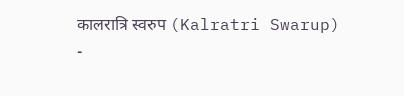कालरात्रि स्वरुप (Kalratri Swarup)
-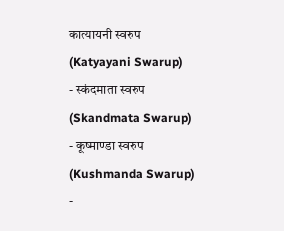कात्यायनी स्वरुप (Katyayani Swarup)
- स्कंदमाता स्वरुप (Skandmata Swarup)
- कूष्माण्डा स्वरुप (Kushmanda Swarup)
-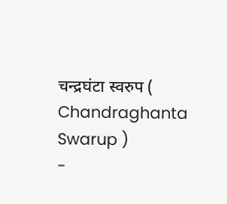चन्द्रघंटा स्वरुप ( Chandraghanta Swarup )
-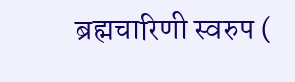ब्रह्मचारिणी स्वरुप (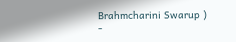Brahmcharini Swarup )
-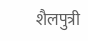शैलपुत्री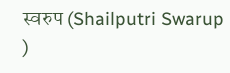स्वरुप (Shailputri Swarup )